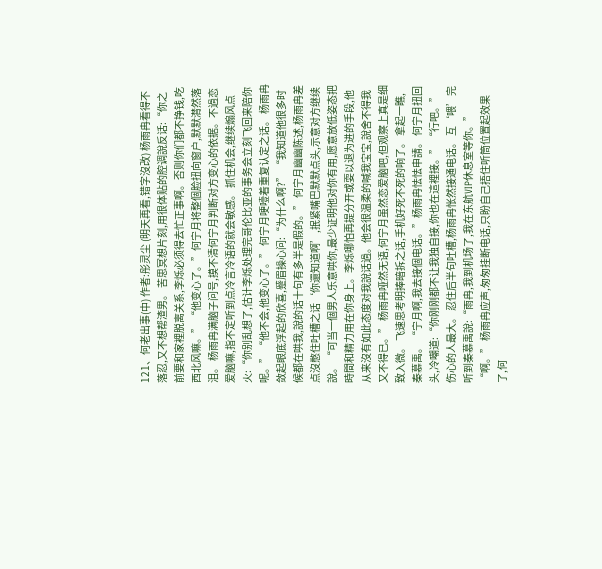121、何老出事(中) 作者:彤灵尘 (明天再看,错字沒改) 杨雨冉看得不落忍,又不想帮渣男。 苦思冥想片刻,用很体贴的腔调說反话:“你之前要和家裡脱离关系,李烁必须得去忙正事啊。否则你们都不挣钱,吃西北风嘛。” “他变心了。”何宁月将整個脸扭向窗户,默默潸然落泪。 杨雨冉满脑子问号,摸不清何宁月判断对方变心的依据。不過恋爱脑嘛,指不定听到点冷言冷语的就会敏感。 抓住机会,继续煽风点火:“你别乱想了,估计李烁处理完哥伦比亚的事务会立刻飞回来陪你呢。” “他不会,他变心了。” 何宁月哽噎着重复认定之话。 杨雨冉敛起眼底浮起的欣喜,蹙眉操心问:“为什么啊?” “我知道他很多时候都在哄我,說的话十句有多半是假的。” 何宁月幽幽陈述,杨雨冉差点沒憋住吐槽之话‘你還知道啊’,抿紧嘴巴默默点头,示意对方继续說。 “可当一個男人乐意哄你,最少证明他对你有用,愿意放低姿态把時間和精力用在你身上。李烁哪怕再提分开或耍以退为进的手段,他从来沒有如此态度对我說话過。他会很温柔的喊我宝宝,說舍不得我又不得已。” 杨雨冉哑然无语,何宁月虽然恋爱脑吧,但观察上真是细致入微。 飞速思考明捧暗拆之话,手机好死不死的响了。 拿起一瞧,秦慕禹。 “宁月啊,我去接個电话。”杨雨冉怯怯申請。 何宁月扭回头,冷嘲道:“你刚刚都不让我独自接,你也在這裡接。” “行吧。”伤心的人最大。 忍住后半句吐槽,杨雨冉怅然接通电话。 互‘喂’完听到秦慕禹說:“雨冉,我到机场了,我在东航VIP休息室等你。” “啊。” 杨雨冉应声,匆匆挂断电话,只盼自己捂住听筒位置起效果了,何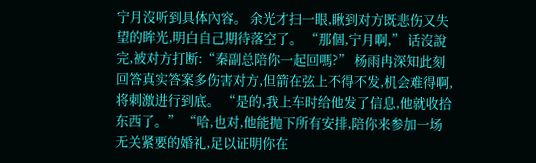宁月沒听到具体內容。 余光才扫一眼,瞅到对方既悲伤又失望的眸光,明白自己期待落空了。 “那個,宁月啊,” 话沒說完,被对方打断:“秦副总陪你一起回嗎?” 杨雨冉深知此刻回答真实答案多伤害对方,但箭在弦上不得不发,机会难得啊,将刺激进行到底。 “是的,我上车时给他发了信息,他就收拾东西了。” “哈,也对,他能抛下所有安排,陪你来参加一场无关紧要的婚礼,足以证明你在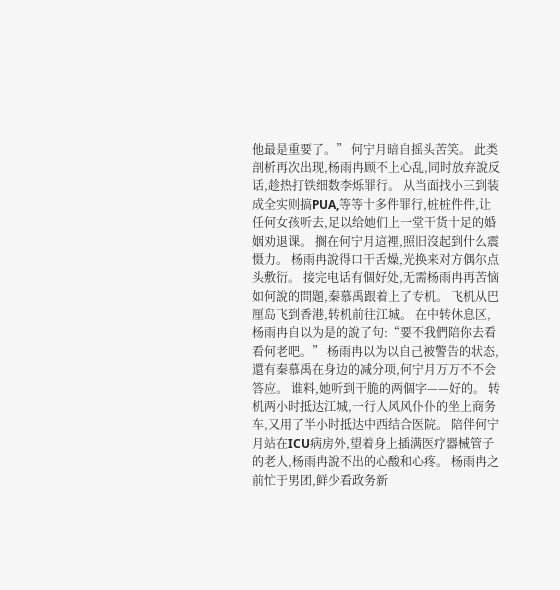他最是重要了。” 何宁月暗自摇头苦笑。 此类剖析再次出现,杨雨冉顾不上心乱,同时放弃說反话,趁热打铁细数李烁罪行。 从当面找小三到装成全实则搞PUA,等等十多件罪行,桩桩件件,让任何女孩听去,足以给她们上一堂干货十足的婚姻劝退课。 搁在何宁月這裡,照旧沒起到什么震慑力。 杨雨冉說得口干舌燥,光换来对方偶尔点头敷衍。 接完电话有個好处,无需杨雨冉再苦恼如何說的問題,秦慕禹跟着上了专机。 飞机从巴厘岛飞到香港,转机前往江城。 在中转休息区,杨雨冉自以为是的說了句:“要不我們陪你去看看何老吧。” 杨雨冉以为以自己被警告的状态,還有秦慕禹在身边的减分项,何宁月万万不不会答应。 谁料,她听到干脆的两個字——好的。 转机两小时抵达江城,一行人风风仆仆的坐上商务车,又用了半小时抵达中西结合医院。 陪伴何宁月站在ICU病房外,望着身上插满医疗器械管子的老人,杨雨冉說不出的心酸和心疼。 杨雨冉之前忙于男团,鲜少看政务新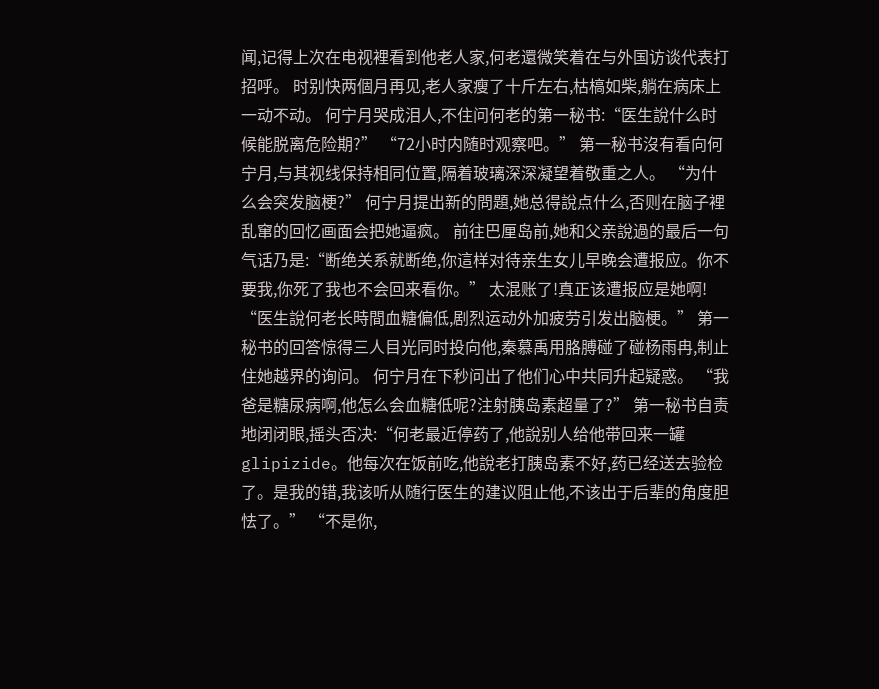闻,记得上次在电视裡看到他老人家,何老還微笑着在与外国访谈代表打招呼。 时别快两個月再见,老人家瘦了十斤左右,枯槁如柴,躺在病床上一动不动。 何宁月哭成泪人,不住问何老的第一秘书:“医生說什么时候能脱离危险期?” “72小时内随时观察吧。” 第一秘书沒有看向何宁月,与其视线保持相同位置,隔着玻璃深深凝望着敬重之人。 “为什么会突发脑梗?” 何宁月提出新的問題,她总得說点什么,否则在脑子裡乱窜的回忆画面会把她逼疯。 前往巴厘岛前,她和父亲說過的最后一句气话乃是:“断绝关系就断绝,你這样对待亲生女儿早晚会遭报应。你不要我,你死了我也不会回来看你。” 太混账了!真正该遭报应是她啊! “医生說何老长時間血糖偏低,剧烈运动外加疲劳引发出脑梗。” 第一秘书的回答惊得三人目光同时投向他,秦慕禹用胳膊碰了碰杨雨冉,制止住她越界的询问。 何宁月在下秒问出了他们心中共同升起疑惑。 “我爸是糖尿病啊,他怎么会血糖低呢?注射胰岛素超量了?” 第一秘书自责地闭闭眼,摇头否决:“何老最近停药了,他說别人给他带回来一罐glipizide。他每次在饭前吃,他說老打胰岛素不好,药已经送去验检了。是我的错,我该听从随行医生的建议阻止他,不该出于后辈的角度胆怯了。” “不是你,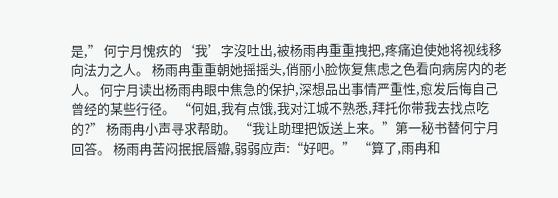是,” 何宁月愧疚的‘我’字沒吐出,被杨雨冉重重拽把,疼痛迫使她将视线移向法力之人。 杨雨冉重重朝她摇摇头,俏丽小脸恢复焦虑之色看向病房内的老人。 何宁月读出杨雨冉眼中焦急的保护,深想品出事情严重性,愈发后悔自己曾经的某些行径。 “何姐,我有点饿,我对江城不熟悉,拜托你带我去找点吃的?” 杨雨冉小声寻求帮助。 “我让助理把饭送上来。”第一秘书替何宁月回答。 杨雨冉苦闷抿抿唇瓣,弱弱应声:“好吧。” “算了,雨冉和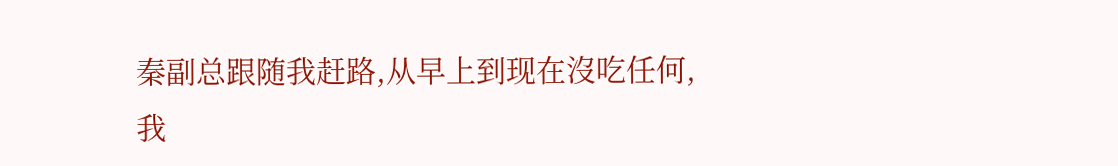秦副总跟随我赶路,从早上到现在沒吃任何,我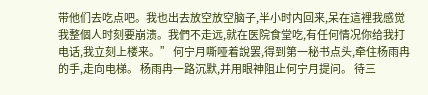带他们去吃点吧。我也出去放空放空脑子,半小时内回来,呆在這裡我感觉我整個人时刻要崩溃。我們不走远,就在医院食堂吃,有任何情况你给我打电话,我立刻上楼来。” 何宁月嘶哑着說罢,得到第一秘书点头,牵住杨雨冉的手,走向电梯。 杨雨冉一路沉默,并用眼神阻止何宁月提问。 待三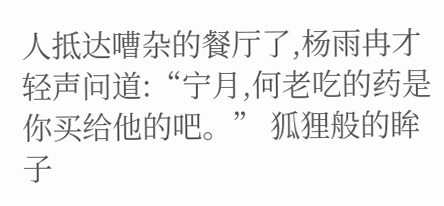人抵达嘈杂的餐厅了,杨雨冉才轻声问道:“宁月,何老吃的药是你买给他的吧。” 狐狸般的眸子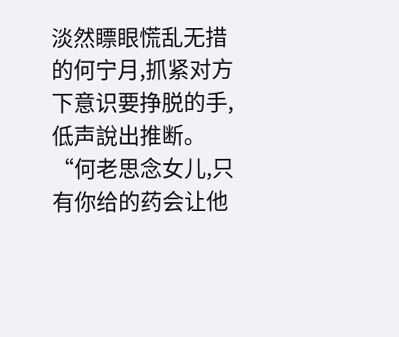淡然瞟眼慌乱无措的何宁月,抓紧对方下意识要挣脱的手,低声說出推断。 “何老思念女儿,只有你给的药会让他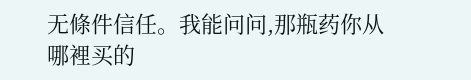无條件信任。我能问问,那瓶药你从哪裡买的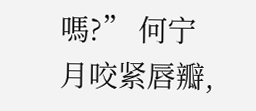嗎?” 何宁月咬紧唇瓣,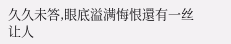久久未答,眼底溢满悔恨還有一丝让人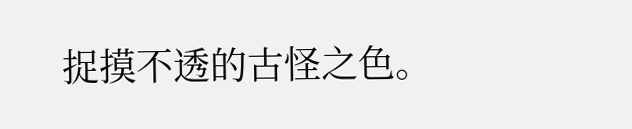捉摸不透的古怪之色。